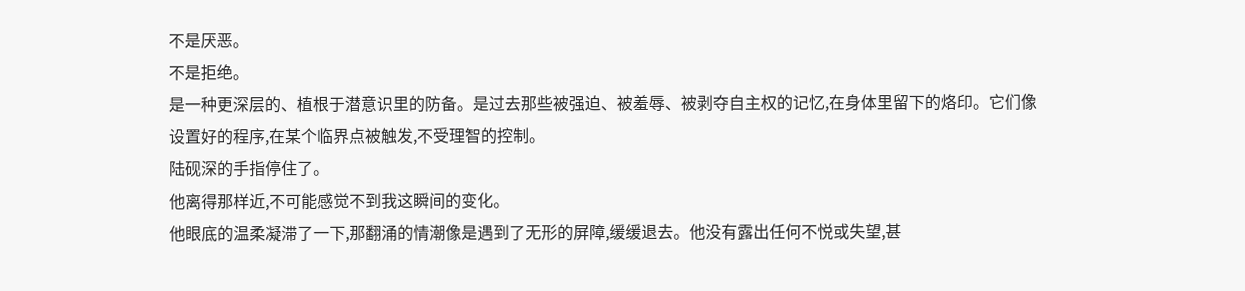不是厌恶。
不是拒绝。
是一种更深层的、植根于潜意识里的防备。是过去那些被强迫、被羞辱、被剥夺自主权的记忆,在身体里留下的烙印。它们像设置好的程序,在某个临界点被触发,不受理智的控制。
陆砚深的手指停住了。
他离得那样近,不可能感觉不到我这瞬间的变化。
他眼底的温柔凝滞了一下,那翻涌的情潮像是遇到了无形的屏障,缓缓退去。他没有露出任何不悦或失望,甚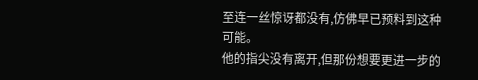至连一丝惊讶都没有,仿佛早已预料到这种可能。
他的指尖没有离开,但那份想要更进一步的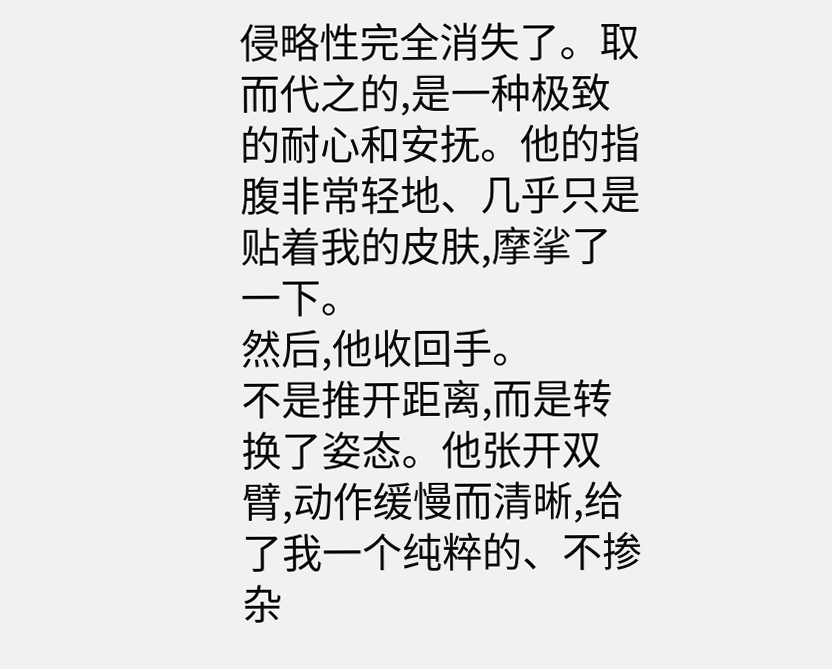侵略性完全消失了。取而代之的,是一种极致的耐心和安抚。他的指腹非常轻地、几乎只是贴着我的皮肤,摩挲了一下。
然后,他收回手。
不是推开距离,而是转换了姿态。他张开双臂,动作缓慢而清晰,给了我一个纯粹的、不掺杂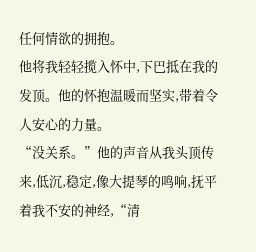任何情欲的拥抱。
他将我轻轻揽入怀中,下巴抵在我的发顶。他的怀抱温暖而坚实,带着令人安心的力量。
“没关系。”他的声音从我头顶传来,低沉,稳定,像大提琴的鸣响,抚平着我不安的神经,“清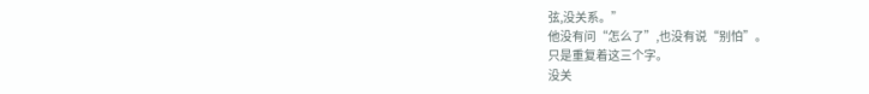弦,没关系。”
他没有问“怎么了”,也没有说“别怕”。
只是重复着这三个字。
没关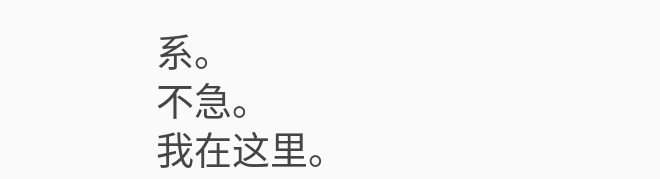系。
不急。
我在这里。